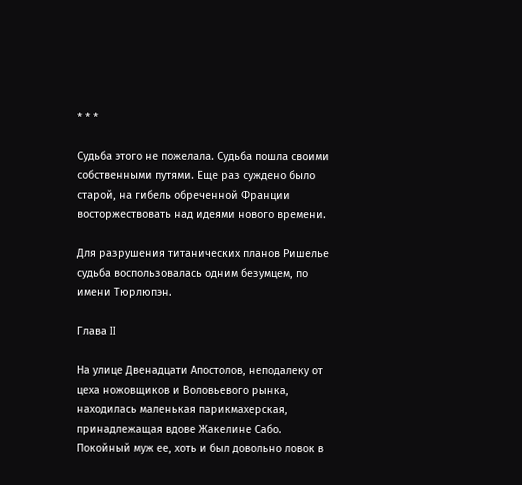* * *

Судьба этого не пожелала. Судьба пошла своими собственными путями. Еще раз суждено было старой, на гибель обреченной Франции восторжествовать над идеями нового времени.

Для разрушения титанических планов Ришелье судьба воспользовалась одним безумцем, по имени Тюрлюпэн.

Глава II

На улице Двенадцати Апостолов, неподалеку от цеха ножовщиков и Воловьевого рынка, находилась маленькая парикмахерская, принадлежащая вдове Жакелине Сабо. Покойный муж ее, хоть и был довольно ловок в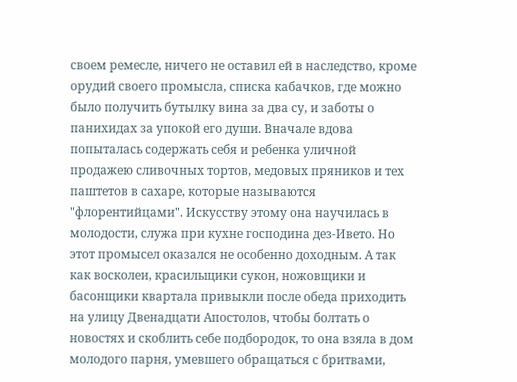своем ремесле, ничего не оставил ей в наследство, кроме орудий своего промысла, списка кабачков, где можно было получить бутылку вина за два су, и заботы о панихидах за упокой его души. Вначале вдова попыталась содержать себя и ребенка уличной продажею сливочных тортов, медовых пряников и тех паштетов в сахаре, которые называются "флорентийцами". Искусству этому она научилась в молодости, служа при кухне господина дез-Ивето. Но этот промысел оказался не особенно доходным. А так как восколеи, красильщики сукон, ножовщики и басонщики квартала привыкли после обеда приходить на улицу Двенадцати Апостолов, чтобы болтать о новостях и скоблить себе подбородок, то она взяла в дом молодого парня, умевшего обращаться с бритвами,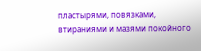пластырями, повязками, втираниями и мазями покойного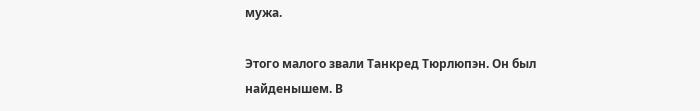мужа.

Этого малого звали Танкред Тюрлюпэн. Он был найденышем. В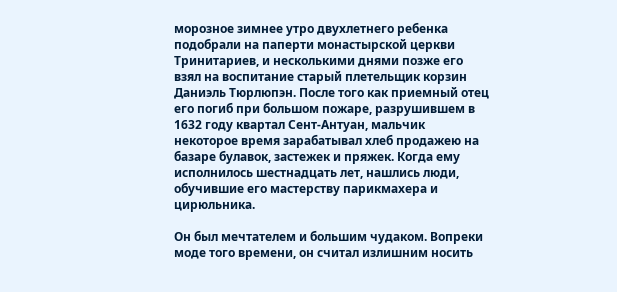морозное зимнее утро двухлетнего ребенка подобрали на паперти монастырской церкви Тринитариев, и несколькими днями позже его взял на воспитание старый плетельщик корзин Даниэль Тюрлюпэн. После того как приемный отец его погиб при большом пожаре, разрушившем в 1632 году квартал Сент-Антуан, мальчик некоторое время зарабатывал хлеб продажею на базаре булавок, застежек и пряжек. Когда ему исполнилось шестнадцать лет, нашлись люди, обучившие его мастерству парикмахера и цирюльника.

Он был мечтателем и большим чудаком. Вопреки моде того времени, он считал излишним носить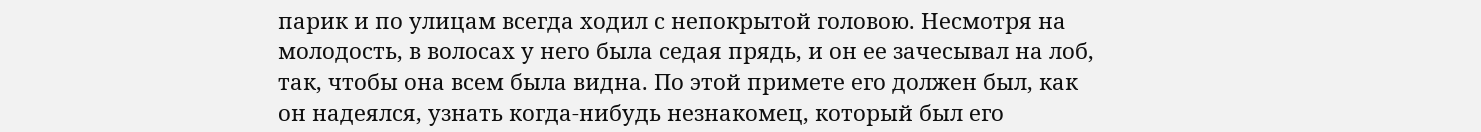парик и по улицам всегда ходил с непокрытой головою. Несмотря на молодость, в волосах у него была седая прядь, и он ее зачесывал на лоб, так, чтобы она всем была видна. По этой примете его должен был, как он надеялся, узнать когда-нибудь незнакомец, который был его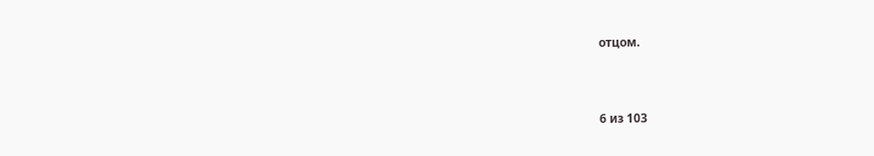отцом.



6 из 103